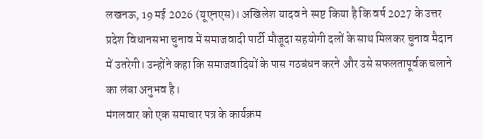लखनऊ, 19 मई 2026 (यूएनएस)। अखिलेश यादव ने स्पष्ट किया है कि वर्ष 2027 के उत्तर प्रदेश विधानसभा चुनाव में समाजवादी पार्टी मौजूदा सहयोगी दलों के साथ मिलकर चुनाव मैदान में उतरेगी। उन्होंने कहा कि समाजवादियों के पास गठबंधन करने और उसे सफलतापूर्वक चलाने का लंबा अनुभव है।
मंगलवार को एक समाचार पत्र के कार्यक्रम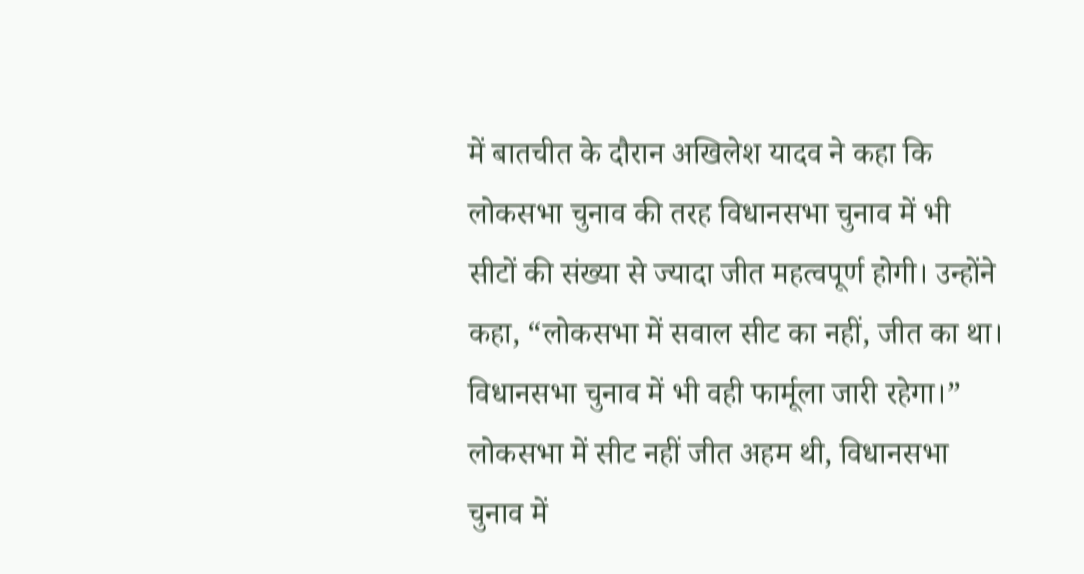में बातचीत के दौरान अखिलेश यादव ने कहा कि लोकसभा चुनाव की तरह विधानसभा चुनाव में भी सीटों की संख्या से ज्यादा जीत महत्वपूर्ण होगी। उन्होंने कहा, “लोकसभा में सवाल सीट का नहीं, जीत का था। विधानसभा चुनाव में भी वही फार्मूला जारी रहेगा।”
लोकसभा में सीट नहीं जीत अहम थी, विधानसभा चुनाव में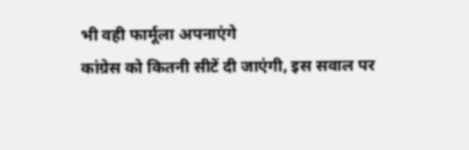भी वही फार्मूला अपनाएंगे
कांग्रेस को कितनी सीटें दी जाएंगी, इस सवाल पर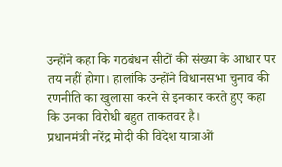उन्होंने कहा कि गठबंधन सीटों की संख्या के आधार पर तय नहीं होगा। हालांकि उन्होंने विधानसभा चुनाव की रणनीति का खुलासा करने से इनकार करते हुए कहा कि उनका विरोधी बहुत ताकतवर है।
प्रधानमंत्री नरेंद्र मोदी की विदेश यात्राओं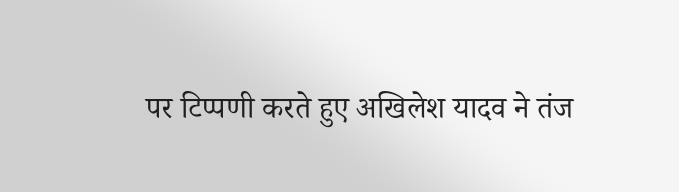पर टिप्पणी करते हुए अखिलेश यादव ने तंज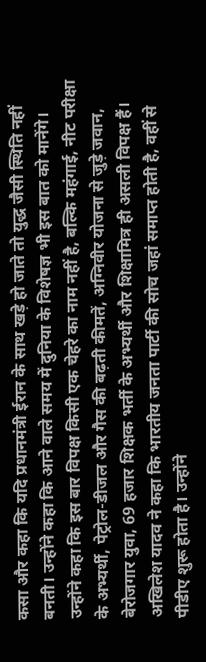कसा और कहा कि यदि प्रधानमंत्री ईरान के साथ खड़े हो जाते तो युद्ध जैसी स्थिति नहीं बनती। उन्होंने कहा कि आने वाले समय में दुनिया के विशेषज्ञ भी इस बात को मानेंगे।
उन्होंने कहा कि इस बार विपक्ष किसी एक चेहरे का नाम नहीं है, बल्कि महंगाई, नीट परीक्षा के अभ्यर्थी, पेट्रोल-डीजल और गैस की बढ़ती कीमतें, अग्निवीर योजना से जुड़े जवान, बेरोजगार युवा, 69 हजार शिक्षक भर्ती के अभ्यर्थी और शिक्षामित्र ही असली विपक्ष हैं।
अखिलेश यादव ने कहा कि भारतीय जनता पार्टी की सोच जहां समाप्त होती है, वहीं से पीडीए शुरू होता है। उन्होंने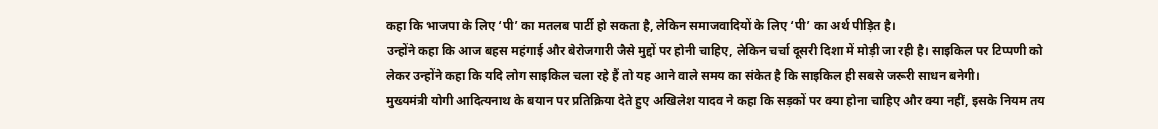कहा कि भाजपा के लिए ‘पी’ का मतलब पार्टी हो सकता है, लेकिन समाजवादियों के लिए ‘पी’ का अर्थ पीड़ित है।
उन्होंने कहा कि आज बहस महंगाई और बेरोजगारी जैसे मुद्दों पर होनी चाहिए, लेकिन चर्चा दूसरी दिशा में मोड़ी जा रही है। साइकिल पर टिप्पणी को लेकर उन्होंने कहा कि यदि लोग साइकिल चला रहे हैं तो यह आने वाले समय का संकेत है कि साइकिल ही सबसे जरूरी साधन बनेगी।
मुख्यमंत्री योगी आदित्यनाथ के बयान पर प्रतिक्रिया देते हुए अखिलेश यादव ने कहा कि सड़कों पर क्या होना चाहिए और क्या नहीं, इसके नियम तय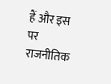हैं और इस पर राजनीतिक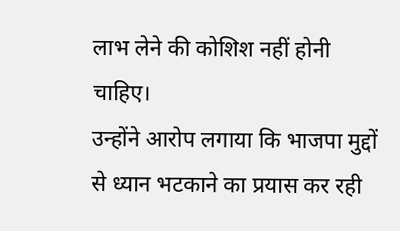लाभ लेने की कोशिश नहीं होनी चाहिए।
उन्होंने आरोप लगाया कि भाजपा मुद्दों से ध्यान भटकाने का प्रयास कर रही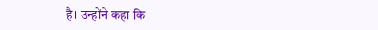है। उन्होंने कहा कि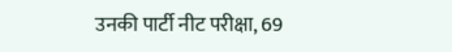उनकी पार्टी नीट परीक्षा, 69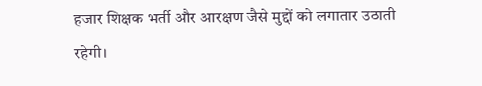हजार शिक्षक भर्ती और आरक्षण जैसे मुद्दों को लगातार उठाती रहेगी।